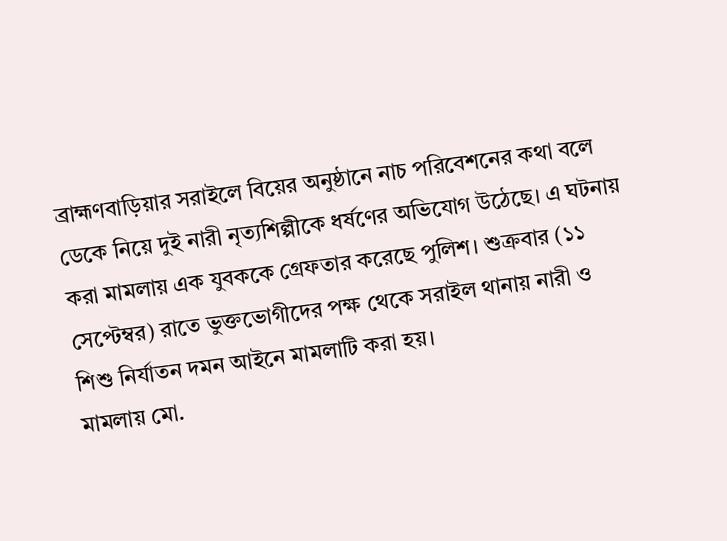ব্রাহ্মণবাড়িয়ার সরাইলে বিয়ের অনুষ্ঠানে নাচ পরিবেশনের কথা বলে ডেকে নিয়ে দুই নারী নৃত্যশিল্পীকে ধর্ষণের অভিযোগ উঠেছে। এ ঘটনায় করা মামলায় এক যুবককে গ্রেফতার করেছে পুলিশ। শুক্রবার (১১ সেপ্টেম্বর) রাতে ভুক্তভোগীদের পক্ষ থেকে সরাইল থানায় নারী ও শিশু নির্যাতন দমন আইনে মামলাটি করা হয়।
মামলায় মো.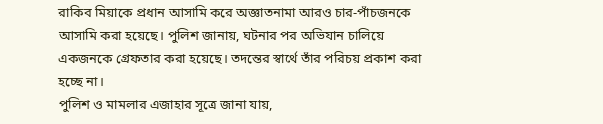রাকিব মিয়াকে প্রধান আসামি করে অজ্ঞাতনামা আরও চার-পাঁচজনকে আসামি করা হয়েছে। পুলিশ জানায়, ঘটনার পর অভিযান চালিয়ে একজনকে গ্রেফতার করা হয়েছে। তদন্তের স্বার্থে তাঁর পরিচয় প্রকাশ করা হচ্ছে না।
পুলিশ ও মামলার এজাহার সূত্রে জানা যায়,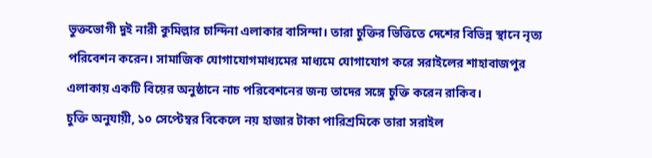ভুক্তভোগী দুই নারী কুমিল্লার চান্দিনা এলাকার বাসিন্দা। তারা চুক্তির ভিত্তিতে দেশের বিভিন্ন স্থানে নৃত্য পরিবেশন করেন। সামাজিক যোগাযোগমাধ্যমের মাধ্যমে যোগাযোগ করে সরাইলের শাহাবাজপুর এলাকায় একটি বিয়ের অনুষ্ঠানে নাচ পরিবেশনের জন্য তাদের সঙ্গে চুক্তি করেন রাকিব।
চুক্তি অনুযায়ী, ১০ সেপ্টেম্বর বিকেলে নয় হাজার টাকা পারিশ্রমিকে তারা সরাইল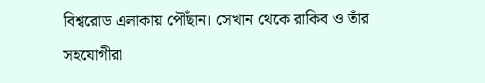বিশ্বরোড এলাকায় পৌঁছান। সেখান থেকে রাকিব ও তাঁর সহযোগীরা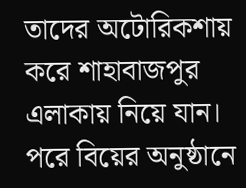তাদের অটোরিকশায় করে শাহাবাজপুর এলাকায় নিয়ে যান। পরে বিয়ের অনুষ্ঠানে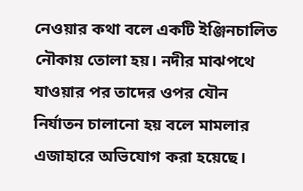নেওয়ার কথা বলে একটি ইঞ্জিনচালিত নৌকায় তোলা হয়। নদীর মাঝপথে যাওয়ার পর তাদের ওপর যৌন নির্যাতন চালানো হয় বলে মামলার এজাহারে অভিযোগ করা হয়েছে।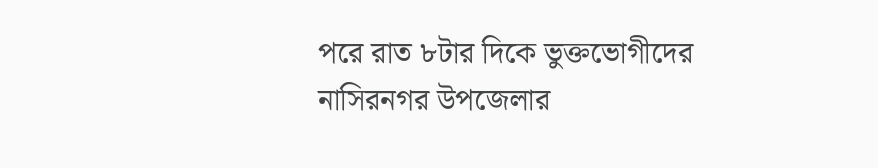পরে রাত ৮টার দিকে ভুক্তভোগীদের নাসিরনগর উপজেলার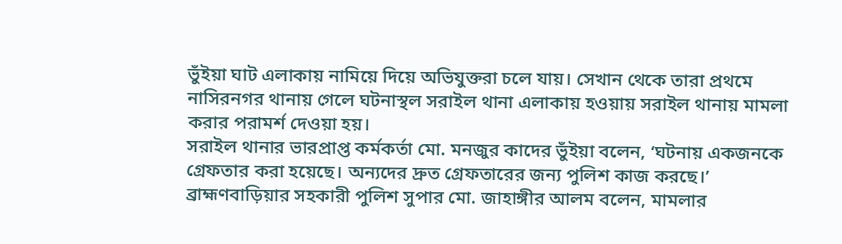ভুঁইয়া ঘাট এলাকায় নামিয়ে দিয়ে অভিযুক্তরা চলে যায়। সেখান থেকে তারা প্রথমে নাসিরনগর থানায় গেলে ঘটনাস্থল সরাইল থানা এলাকায় হওয়ায় সরাইল থানায় মামলা করার পরামর্শ দেওয়া হয়।
সরাইল থানার ভারপ্রাপ্ত কর্মকর্তা মো. মনজুর কাদের ভুঁইয়া বলেন, ‘ঘটনায় একজনকে গ্রেফতার করা হয়েছে। অন্যদের দ্রুত গ্রেফতারের জন্য পুলিশ কাজ করছে।’
ব্রাহ্মণবাড়িয়ার সহকারী পুলিশ সুপার মো. জাহাঙ্গীর আলম বলেন, মামলার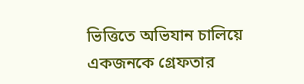ভিত্তিতে অভিযান চালিয়ে একজনকে গ্রেফতার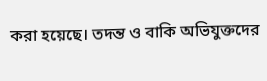করা হয়েছে। তদন্ত ও বাকি অভিযুক্তদের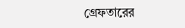গ্রেফতারের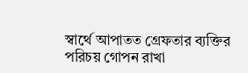স্বার্থে আপাতত গ্রেফতার ব্যক্তির পরিচয় গোপন রাখা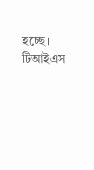হচ্ছে।
টিআইএস